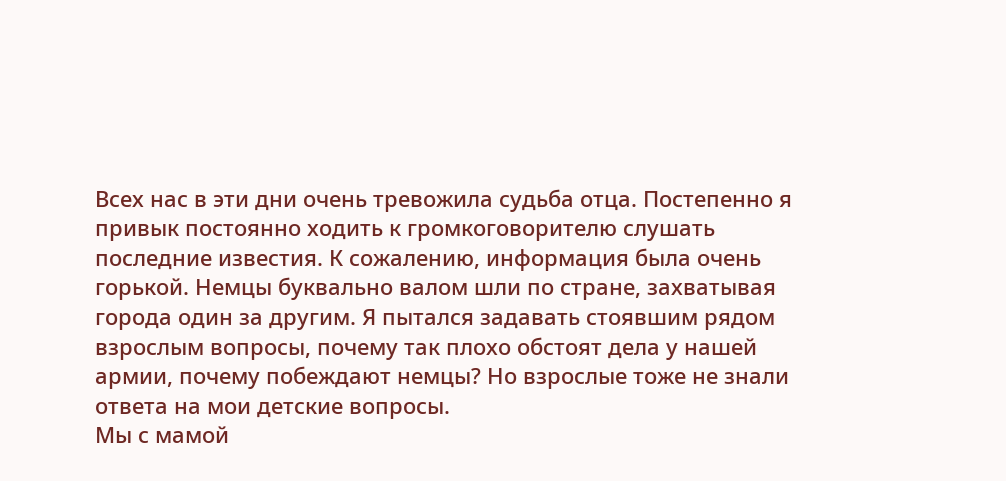Всех нас в эти дни очень тревожила судьба отца. Постепенно я привык постоянно ходить к громкоговорителю слушать последние известия. К сожалению, информация была очень горькой. Немцы буквально валом шли по стране, захватывая города один за другим. Я пытался задавать стоявшим рядом взрослым вопросы, почему так плохо обстоят дела у нашей армии, почему побеждают немцы? Но взрослые тоже не знали ответа на мои детские вопросы.
Мы с мамой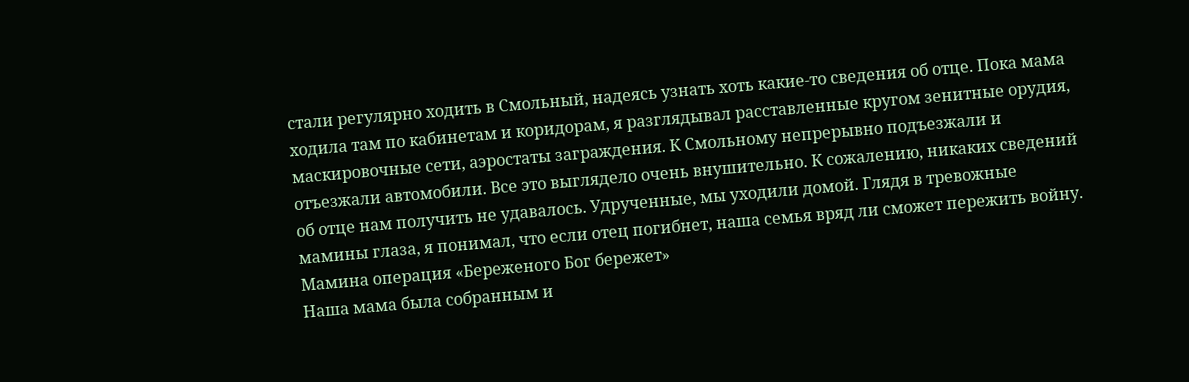стали регулярно ходить в Смольный, надеясь узнать хоть какие-то сведения об отце. Пока мама ходила там по кабинетам и коридорам, я разглядывал расставленные кругом зенитные орудия, маскировочные сети, аэростаты заграждения. К Смольному непрерывно подъезжали и отъезжали автомобили. Все это выглядело очень внушительно. К сожалению, никаких сведений об отце нам получить не удавалось. Удрученные, мы уходили домой. Глядя в тревожные мамины глаза, я понимал, что если отец погибнет, наша семья вряд ли сможет пережить войну.
Мамина операция «Береженого Бог бережет»
Наша мама была собранным и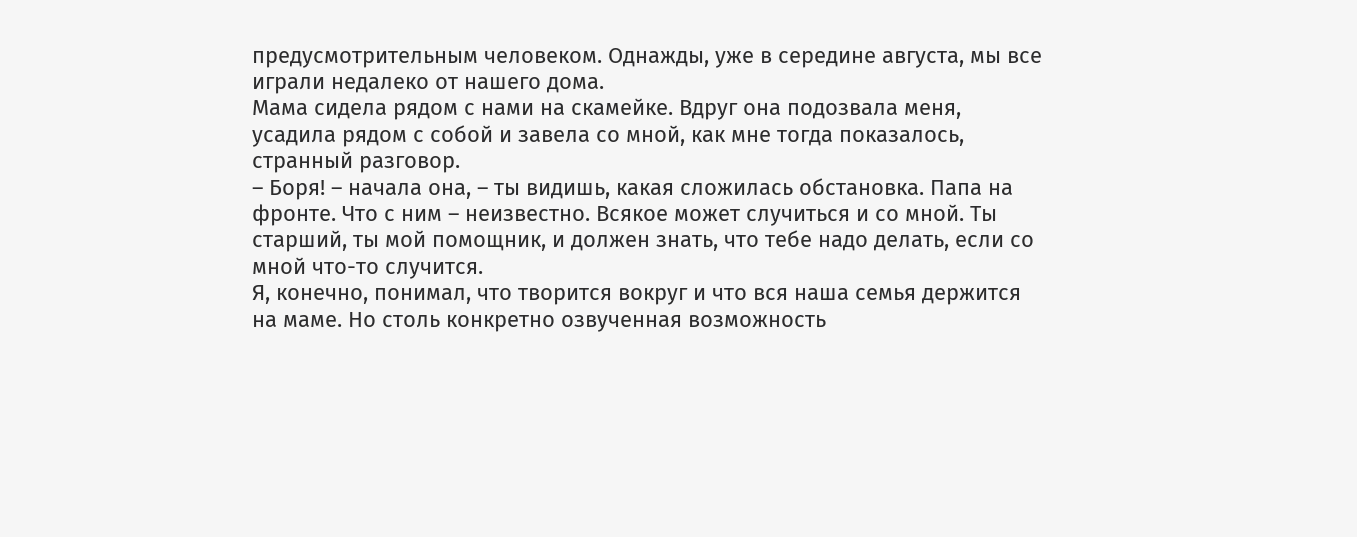предусмотрительным человеком. Однажды, уже в середине августа, мы все играли недалеко от нашего дома.
Мама сидела рядом с нами на скамейке. Вдруг она подозвала меня, усадила рядом с собой и завела со мной, как мне тогда показалось, странный разговор.
– Боря! – начала она, – ты видишь, какая сложилась обстановка. Папа на фронте. Что с ним – неизвестно. Всякое может случиться и со мной. Ты старший, ты мой помощник, и должен знать, что тебе надо делать, если со мной что-то случится.
Я, конечно, понимал, что творится вокруг и что вся наша семья держится на маме. Но столь конкретно озвученная возможность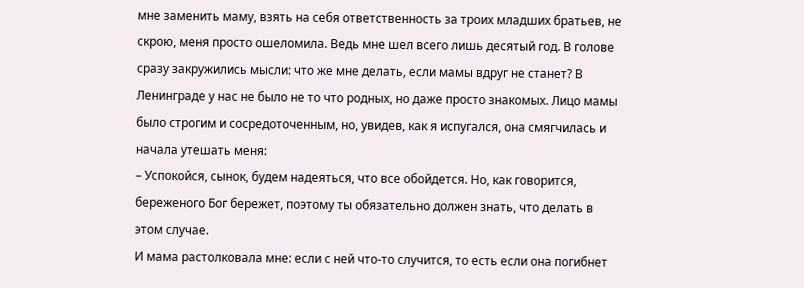мне заменить маму, взять на себя ответственность за троих младших братьев, не скрою, меня просто ошеломила. Ведь мне шел всего лишь десятый год. В голове сразу закружились мысли: что же мне делать, если мамы вдруг не станет? В Ленинграде у нас не было не то что родных, но даже просто знакомых. Лицо мамы было строгим и сосредоточенным, но, увидев, как я испугался, она смягчилась и начала утешать меня:
– Успокойся, сынок, будем надеяться, что все обойдется. Но, как говорится, береженого Бог бережет, поэтому ты обязательно должен знать, что делать в этом случае.
И мама растолковала мне: если с ней что-то случится, то есть если она погибнет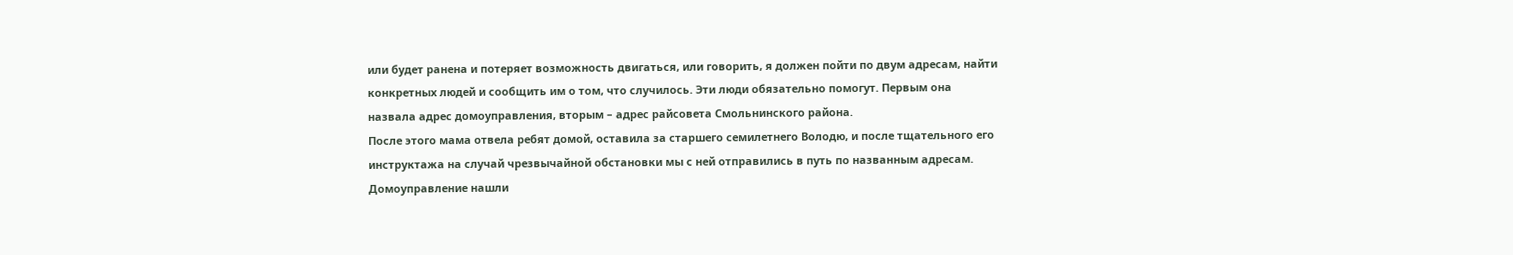или будет ранена и потеряет возможность двигаться, или говорить, я должен пойти по двум адресам, найти конкретных людей и сообщить им о том, что случилось. Эти люди обязательно помогут. Первым она назвала адрес домоуправления, вторым – адрес райсовета Смольнинского района.
После этого мама отвела ребят домой, оставила за старшего семилетнего Володю, и после тщательного его инструктажа на случай чрезвычайной обстановки мы с ней отправились в путь по названным адресам. Домоуправление нашли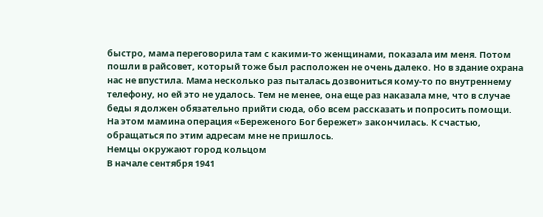быстро, мама переговорила там с какими-то женщинами, показала им меня. Потом пошли в райсовет, который тоже был расположен не очень далеко. Но в здание охрана нас не впустила. Мама несколько раз пыталась дозвониться кому-то по внутреннему телефону, но ей это не удалось. Тем не менее, она еще раз наказала мне, что в случае беды я должен обязательно прийти сюда, обо всем рассказать и попросить помощи.
На этом мамина операция «Береженого Бог бережет» закончилась. К счастью, обращаться по этим адресам мне не пришлось.
Немцы окружают город кольцом
В начале сентября 1941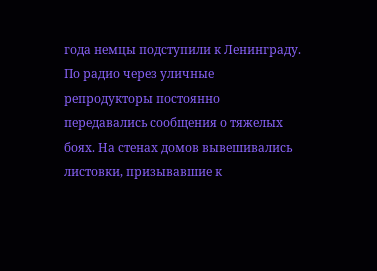года немцы подступили к Ленинграду. По радио через уличные репродукторы постоянно передавались сообщения о тяжелых боях. На стенах домов вывешивались листовки, призывавшие к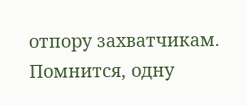отпору захватчикам. Помнится, одну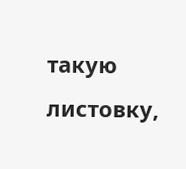такую листовку,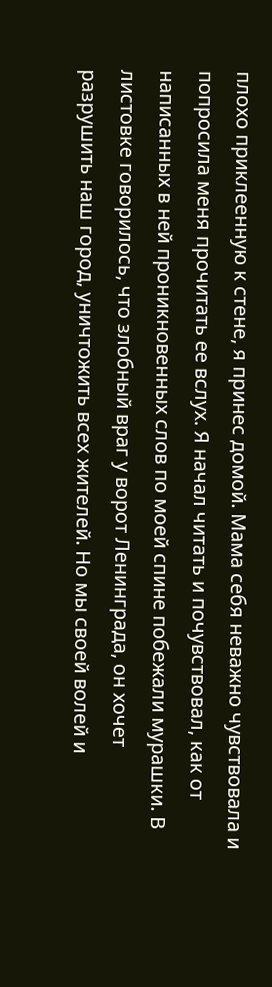плохо приклеенную к стене, я принес домой. Мама себя неважно чувствовала и попросила меня прочитать ее вслух. Я начал читать и почувствовал, как от написанных в ней проникновенных слов по моей спине побежали мурашки. В листовке говорилось, что злобный враг у ворот Ленинграда, он хочет разрушить наш город, уничтожить всех жителей. Но мы своей волей и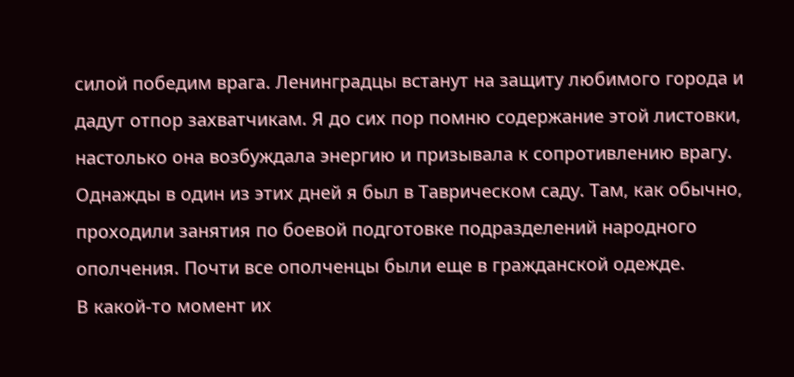силой победим врага. Ленинградцы встанут на защиту любимого города и дадут отпор захватчикам. Я до сих пор помню содержание этой листовки, настолько она возбуждала энергию и призывала к сопротивлению врагу.
Однажды в один из этих дней я был в Таврическом саду. Там, как обычно, проходили занятия по боевой подготовке подразделений народного ополчения. Почти все ополченцы были еще в гражданской одежде.
В какой-то момент их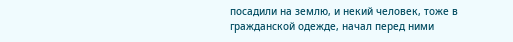посадили на землю, и некий человек, тоже в гражданской одежде, начал перед ними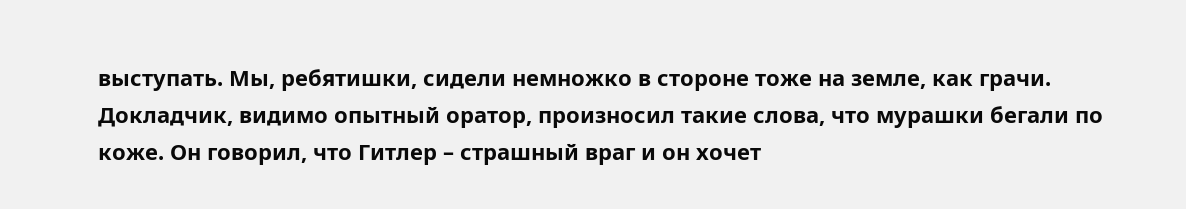выступать. Мы, ребятишки, сидели немножко в стороне тоже на земле, как грачи. Докладчик, видимо опытный оратор, произносил такие слова, что мурашки бегали по коже. Он говорил, что Гитлер – страшный враг и он хочет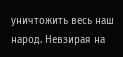уничтожить весь наш народ. Невзирая на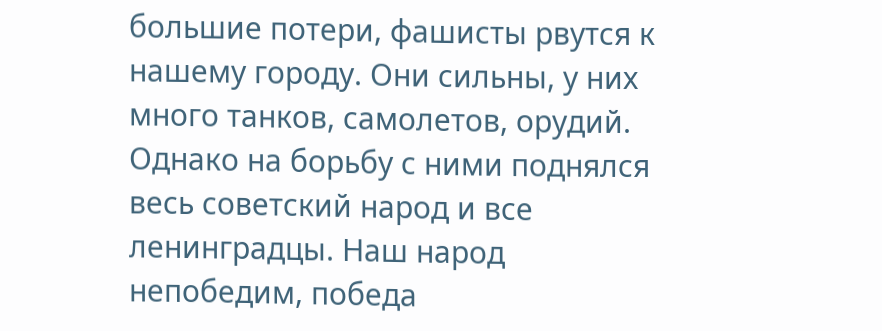большие потери, фашисты рвутся к нашему городу. Они сильны, у них много танков, самолетов, орудий. Однако на борьбу с ними поднялся весь советский народ и все ленинградцы. Наш народ непобедим, победа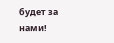будет за нами!